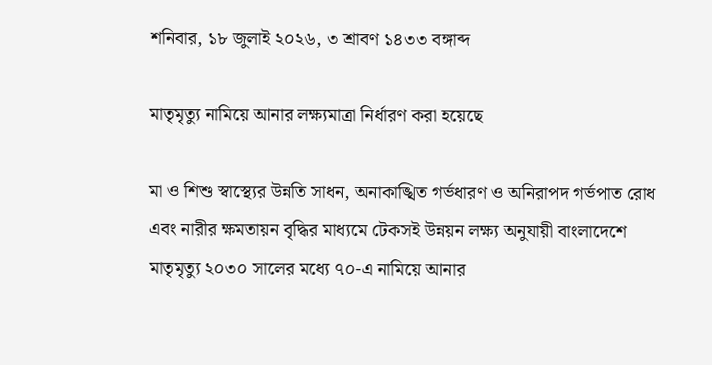শনিবার, ১৮ জুলাই ২০২৬, ৩ শ্রাবণ ১৪৩৩ বঙ্গাব্দ

মাতৃমৃত্যু নামিয়ে আনার লক্ষ্যমাত্রা নির্ধারণ করা হয়েছে

মা ও শিশু স্বাস্থ্যের উন্নতি সাধন, অনাকাঙ্খিত গর্ভধারণ ও অনিরাপদ গর্ভপাত রোধ এবং নারীর ক্ষমতায়ন বৃদ্ধির মাধ্যমে টেকসই উন্নয়ন লক্ষ্য অনুযায়ী বাংলাদেশে মাতৃমৃত্যু ২০৩০ সালের মধ্যে ৭০-এ নামিয়ে আনার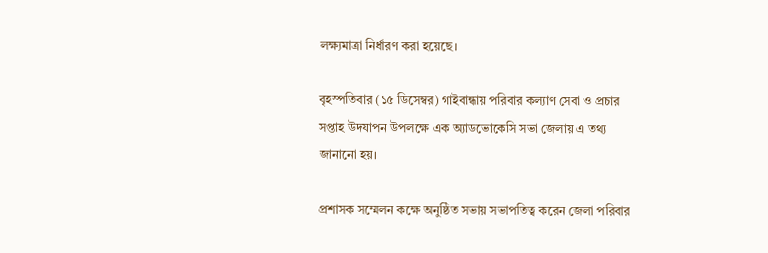লক্ষ্যমাত্রা নির্ধারণ করা হয়েছে।

বৃহস্পতিবার (১৫ ডিসেম্বর) গাইবান্ধায় পরিবার কল্যাণ সেবা ও প্রচার সপ্তাহ উদযাপন উপলক্ষে এক অ্যাডভোকেসি সভা জেলায় এ তথ্য জানানো হয়।

প্রশাসক সম্মেলন কক্ষে অনুষ্ঠিত সভায় সভাপতিত্ব করেন জেলা পরিবার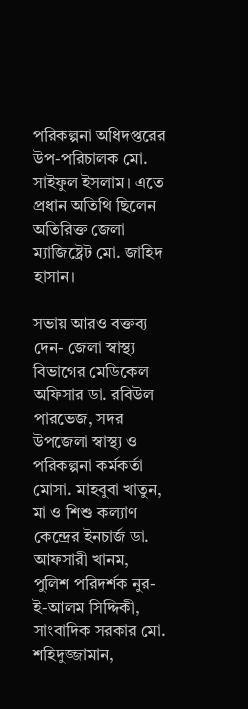পরিকল্পনা অধিদপ্তরের উপ-পরিচালক মো. সাইফুল ইসলাম। এতে প্রধান অতিথি ছিলেন অতিরিক্ত জেলা ম্যাজিষ্ট্রেট মো. জাহিদ হাসান।

সভায় আরও বক্তব্য দেন- জেলা স্বাস্থ্য বিভাগের মেডিকেল অফিসার ডা. রবিউল পারভেজ, সদর উপজেলা স্বাস্থ্য ও পরিকল্পনা কর্মকর্তা মোসা. মাহবুবা খাতুন, মা ও শিশু কল্যাণ কেন্দ্রের ইনচার্জ ডা. আফসারী খানম, পুলিশ পরিদর্শক নুর-ই-আলম সিদ্দিকী, সাংবাদিক সরকার মো. শহিদুজ্জামান,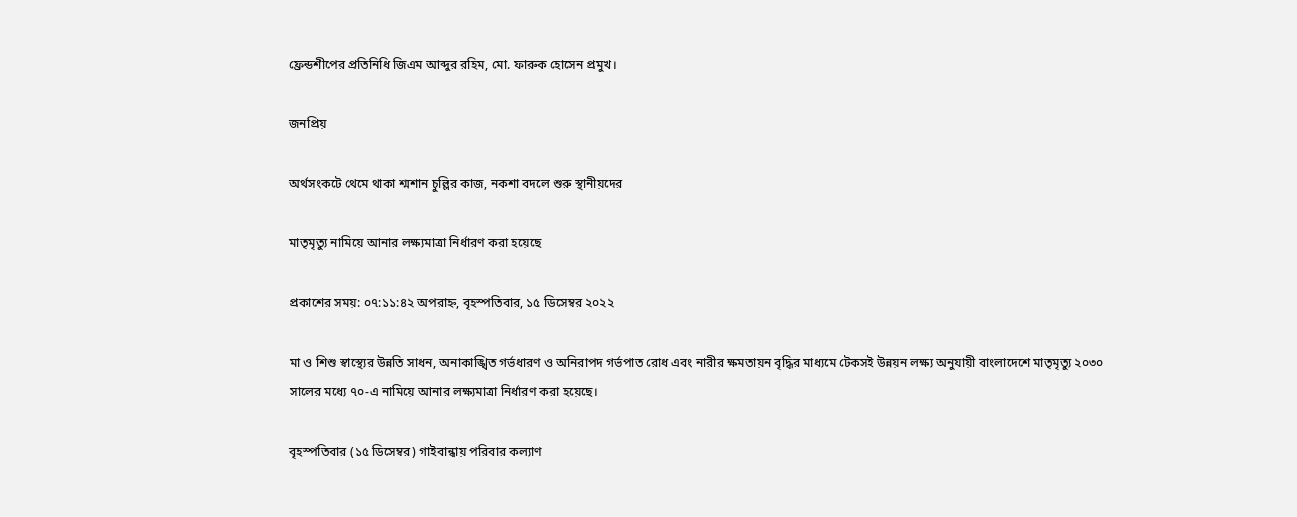ফ্রেন্ডশীপের প্রতিনিধি জিএম আব্দুর রহিম, মো. ফারুক হোসেন প্রমুখ।

জনপ্রিয়

অর্থসংকটে থেমে থাকা শ্মশান চুল্লির কাজ, নকশা বদলে শুরু স্থানীয়দের

মাতৃমৃত্যু নামিয়ে আনার লক্ষ্যমাত্রা নির্ধারণ করা হয়েছে

প্রকাশের সময়: ০৭:১১:৪২ অপরাহ্ন, বৃহস্পতিবার, ১৫ ডিসেম্বর ২০২২

মা ও শিশু স্বাস্থ্যের উন্নতি সাধন, অনাকাঙ্খিত গর্ভধারণ ও অনিরাপদ গর্ভপাত রোধ এবং নারীর ক্ষমতায়ন বৃদ্ধির মাধ্যমে টেকসই উন্নয়ন লক্ষ্য অনুযায়ী বাংলাদেশে মাতৃমৃত্যু ২০৩০ সালের মধ্যে ৭০-এ নামিয়ে আনার লক্ষ্যমাত্রা নির্ধারণ করা হয়েছে।

বৃহস্পতিবার (১৫ ডিসেম্বর) গাইবান্ধায় পরিবার কল্যাণ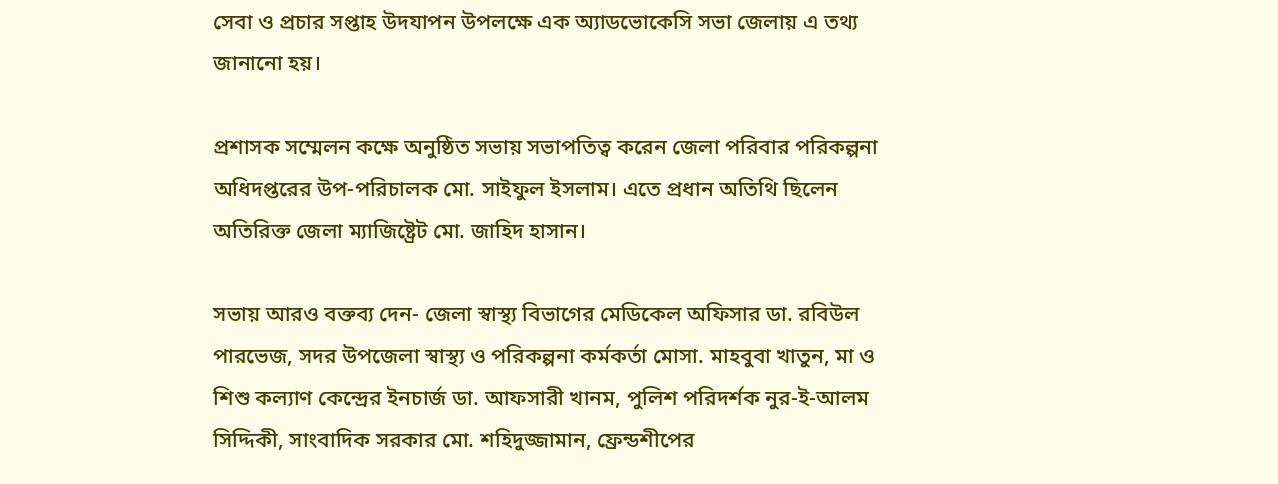সেবা ও প্রচার সপ্তাহ উদযাপন উপলক্ষে এক অ্যাডভোকেসি সভা জেলায় এ তথ্য জানানো হয়।

প্রশাসক সম্মেলন কক্ষে অনুষ্ঠিত সভায় সভাপতিত্ব করেন জেলা পরিবার পরিকল্পনা অধিদপ্তরের উপ-পরিচালক মো. সাইফুল ইসলাম। এতে প্রধান অতিথি ছিলেন অতিরিক্ত জেলা ম্যাজিষ্ট্রেট মো. জাহিদ হাসান।

সভায় আরও বক্তব্য দেন- জেলা স্বাস্থ্য বিভাগের মেডিকেল অফিসার ডা. রবিউল পারভেজ, সদর উপজেলা স্বাস্থ্য ও পরিকল্পনা কর্মকর্তা মোসা. মাহবুবা খাতুন, মা ও শিশু কল্যাণ কেন্দ্রের ইনচার্জ ডা. আফসারী খানম, পুলিশ পরিদর্শক নুর-ই-আলম সিদ্দিকী, সাংবাদিক সরকার মো. শহিদুজ্জামান, ফ্রেন্ডশীপের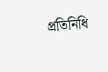প্রতিনিধি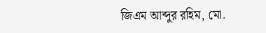জিএম আব্দুর রহিম, মো.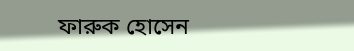ফারুক হোসেন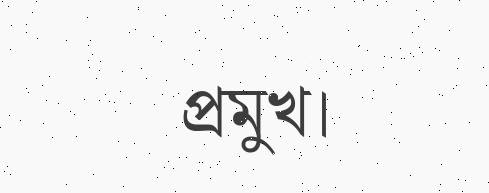প্রমুখ।